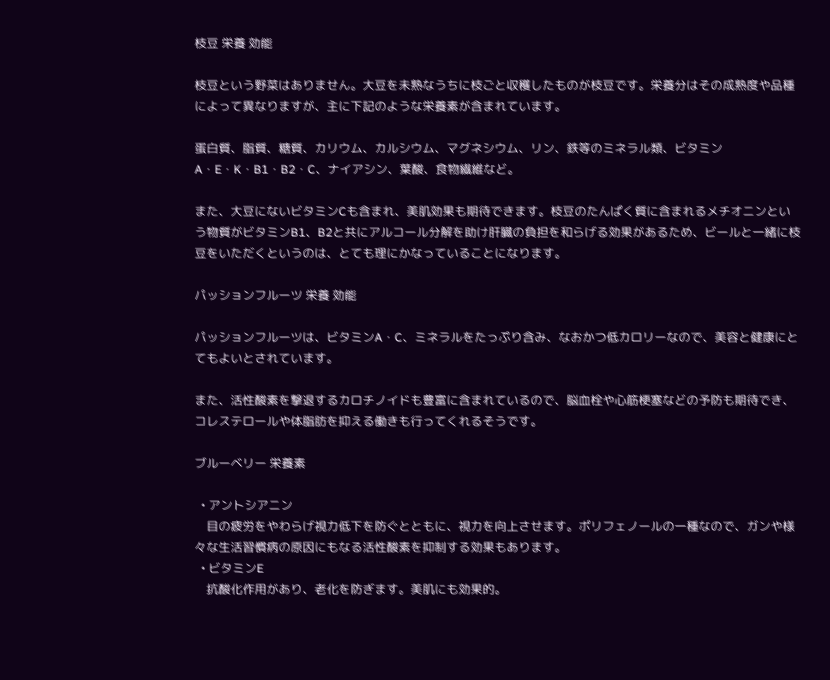枝豆 栄養 効能

枝豆という野菜はありません。大豆を未熟なうちに枝ごと収穫したものが枝豆です。栄養分はその成熟度や品種によって異なりますが、主に下記のような栄養素が含まれています。

蛋白質、脂質、糖質、カリウム、カルシウム、マグネシウム、リン、鉄等のミネラル類、ビタミンA・E・K・B1・B2・C、ナイアシン、葉酸、食物繊維など。

また、大豆にないビタミンCも含まれ、美肌効果も期待できます。枝豆のたんぱく質に含まれるメチオニンという物質がビタミンB1、B2と共にアルコール分解を助け肝臓の負担を和らげる効果があるため、ビールと一緒に枝豆をいただくというのは、とても理にかなっていることになります。

パッションフルーツ 栄養 効能

パッションフルーツは、ビタミンA・C、ミネラルをたっぷり含み、なおかつ低カロリーなので、美容と健康にとてもよいとされています。

また、活性酸素を撃退するカロチノイドも豊富に含まれているので、脳血栓や心筋梗塞などの予防も期待でき、コレステロールや体脂肪を抑える働きも行ってくれるそうです。

ブルーベリー 栄養素

  • アントシアニン
    目の疲労をやわらげ視力低下を防ぐとともに、視力を向上させます。ポリフェノールの一種なので、ガンや様々な生活習慣病の原因にもなる活性酸素を抑制する効果もあります。
  • ビタミンE
    抗酸化作用があり、老化を防ぎます。美肌にも効果的。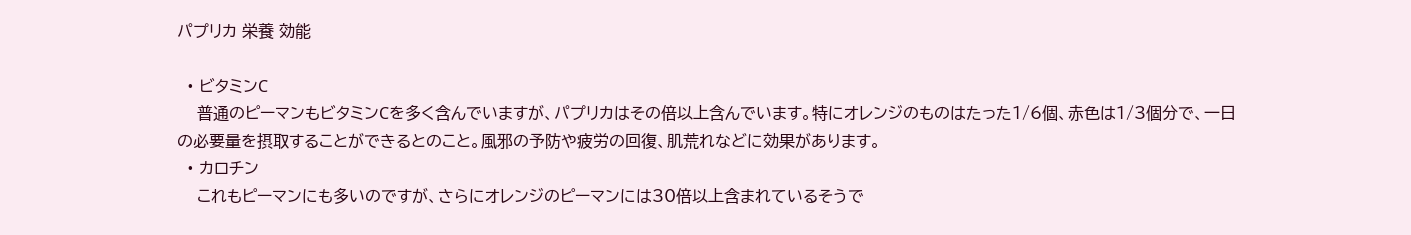パプリカ 栄養 効能

  • ビタミンC
    普通のピーマンもビタミンCを多く含んでいますが、パプリカはその倍以上含んでいます。特にオレンジのものはたった1/6個、赤色は1/3個分で、一日の必要量を摂取することができるとのこと。風邪の予防や疲労の回復、肌荒れなどに効果があります。
  • カロチン
    これもピーマンにも多いのですが、さらにオレンジのピーマンには30倍以上含まれているそうで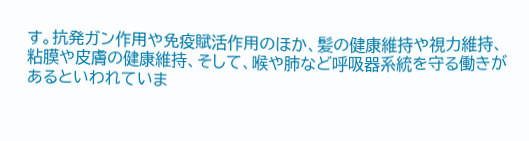す。抗発ガン作用や免疫賦活作用のほか、髪の健康維持や視力維持、粘膜や皮膚の健康維持、そして、喉や肺など呼吸器系統を守る働きがあるといわれていま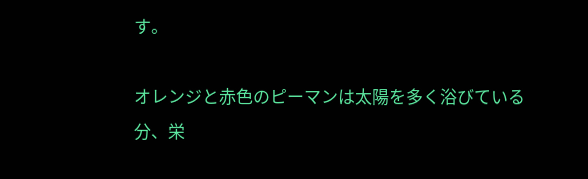す。

オレンジと赤色のピーマンは太陽を多く浴びている分、栄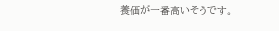養価が一番高いそうです。